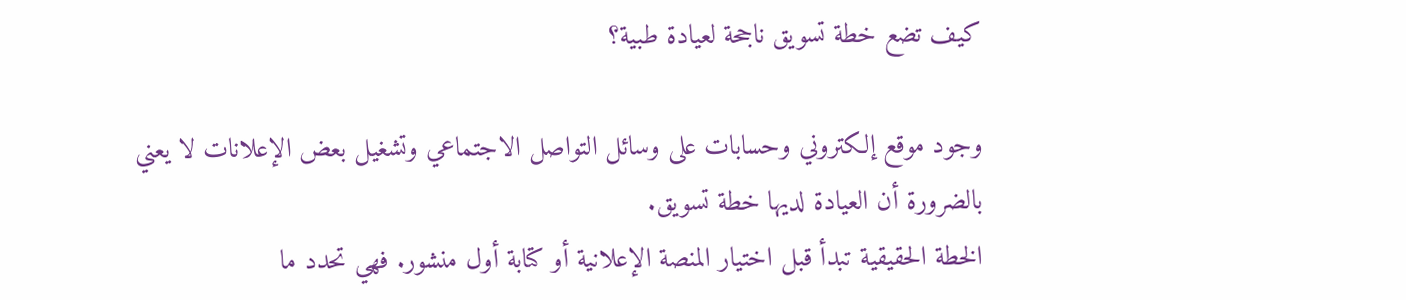كيف تضع خطة تسويق ناجحة لعيادة طبية؟

وجود موقع إلكتروني وحسابات على وسائل التواصل الاجتماعي وتشغيل بعض الإعلانات لا يعني بالضرورة أن العيادة لديها خطة تسويق.
الخطة الحقيقية تبدأ قبل اختيار المنصة الإعلانية أو كتابة أول منشور. فهي تحدد ما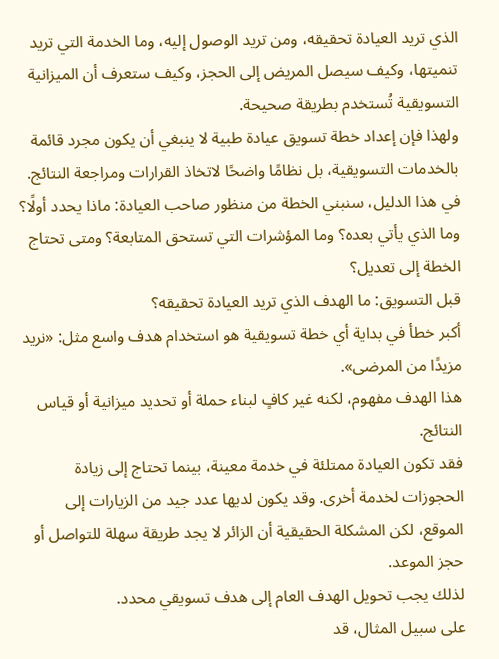الذي تريد العيادة تحقيقه، ومن تريد الوصول إليه، وما الخدمة التي تريد تنميتها، وكيف سيصل المريض إلى الحجز، وكيف ستعرف أن الميزانية التسويقية تُستخدم بطريقة صحيحة.
ولهذا فإن إعداد خطة تسويق عيادة طبية لا ينبغي أن يكون مجرد قائمة بالخدمات التسويقية، بل نظامًا واضحًا لاتخاذ القرارات ومراجعة النتائج.
في هذا الدليل، سنبني الخطة من منظور صاحب العيادة: ماذا يحدد أولًا؟ وما الذي يأتي بعده؟ وما المؤشرات التي تستحق المتابعة؟ ومتى تحتاج الخطة إلى تعديل؟
قبل التسويق: ما الهدف الذي تريد العيادة تحقيقه؟
أكبر خطأ في بداية أي خطة تسويقية هو استخدام هدف واسع مثل: «نريد مزيدًا من المرضى».
هذا الهدف مفهوم، لكنه غير كافٍ لبناء حملة أو تحديد ميزانية أو قياس النتائج.
فقد تكون العيادة ممتلئة في خدمة معينة، بينما تحتاج إلى زيادة الحجوزات لخدمة أخرى. وقد يكون لديها عدد جيد من الزيارات إلى الموقع، لكن المشكلة الحقيقية أن الزائر لا يجد طريقة سهلة للتواصل أو حجز الموعد.
لذلك يجب تحويل الهدف العام إلى هدف تسويقي محدد.
على سبيل المثال، قد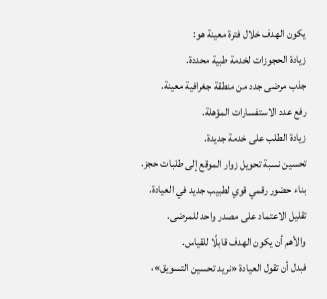يكون الهدف خلال فترة معينة هو:
زيادة الحجوزات لخدمة طبية محددة.
جذب مرضى جدد من منطقة جغرافية معينة.
رفع عدد الاستفسارات المؤهلة.
زيادة الطلب على خدمة جديدة.
تحسين نسبة تحويل زوار الموقع إلى طلبات حجز.
بناء حضور رقمي قوي لطبيب جديد في العيادة.
تقليل الاعتماد على مصدر واحد للمرضى.
والأهم أن يكون الهدف قابلًا للقياس.
فبدل أن تقول العيادة «نريد تحسين التسويق»،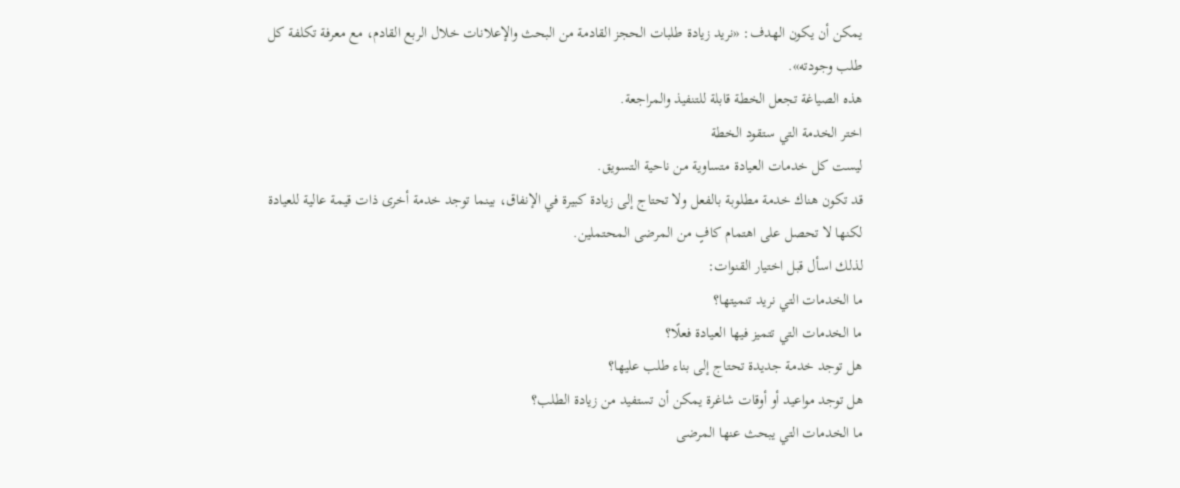يمكن أن يكون الهدف: «نريد زيادة طلبات الحجز القادمة من البحث والإعلانات خلال الربع القادم، مع معرفة تكلفة كل طلب وجودته».
هذه الصياغة تجعل الخطة قابلة للتنفيذ والمراجعة.
اختر الخدمة التي ستقود الخطة
ليست كل خدمات العيادة متساوية من ناحية التسويق.
قد تكون هناك خدمة مطلوبة بالفعل ولا تحتاج إلى زيادة كبيرة في الإنفاق، بينما توجد خدمة أخرى ذات قيمة عالية للعيادة لكنها لا تحصل على اهتمام كافٍ من المرضى المحتملين.
لذلك اسأل قبل اختيار القنوات:
ما الخدمات التي نريد تنميتها؟
ما الخدمات التي تتميز فيها العيادة فعلًا؟
هل توجد خدمة جديدة تحتاج إلى بناء طلب عليها؟
هل توجد مواعيد أو أوقات شاغرة يمكن أن تستفيد من زيادة الطلب؟
ما الخدمات التي يبحث عنها المرضى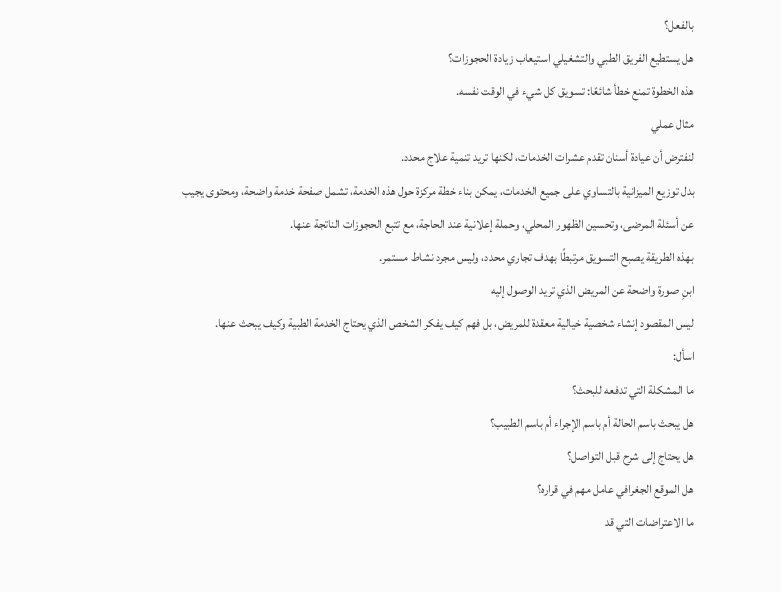بالفعل؟
هل يستطيع الفريق الطبي والتشغيلي استيعاب زيادة الحجوزات؟
هذه الخطوة تمنع خطأ شائعًا: تسويق كل شيء في الوقت نفسه.
مثال عملي
لنفترض أن عيادة أسنان تقدم عشرات الخدمات، لكنها تريد تنمية علاج محدد.
بدل توزيع الميزانية بالتساوي على جميع الخدمات، يمكن بناء خطة مركزة حول هذه الخدمة، تشمل صفحة خدمة واضحة، ومحتوى يجيب عن أسئلة المرضى، وتحسين الظهور المحلي، وحملة إعلانية عند الحاجة، مع تتبع الحجوزات الناتجة عنها.
بهذه الطريقة يصبح التسويق مرتبطًا بهدف تجاري محدد، وليس مجرد نشاط مستمر.
ابنِ صورة واضحة عن المريض الذي تريد الوصول إليه
ليس المقصود إنشاء شخصية خيالية معقدة للمريض، بل فهم كيف يفكر الشخص الذي يحتاج الخدمة الطبية وكيف يبحث عنها.
اسأل:
ما المشكلة التي تدفعه للبحث؟
هل يبحث باسم الحالة أم باسم الإجراء أم باسم الطبيب؟
هل يحتاج إلى شرح قبل التواصل؟
هل الموقع الجغرافي عامل مهم في قراره؟
ما الاعتراضات التي قد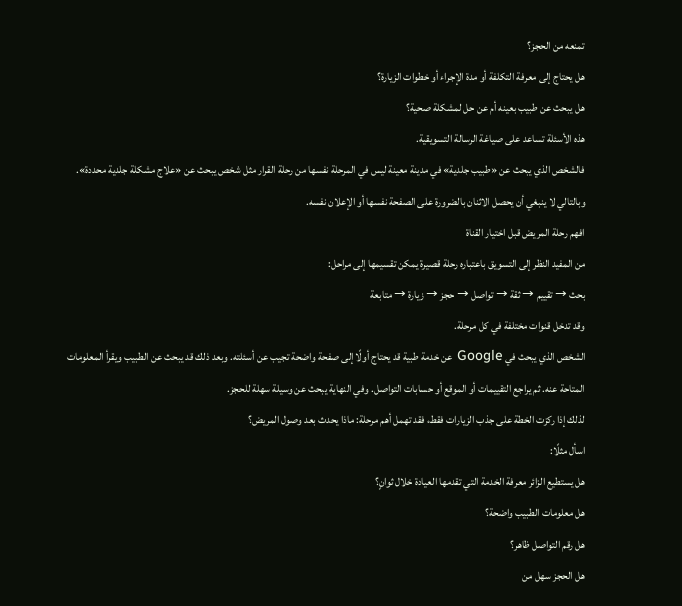تمنعه من الحجز؟
هل يحتاج إلى معرفة التكلفة أو مدة الإجراء أو خطوات الزيارة؟
هل يبحث عن طبيب بعينه أم عن حل لمشكلة صحية؟
هذه الأسئلة تساعد على صياغة الرسالة التسويقية.
فالشخص الذي يبحث عن «طبيب جلدية» في مدينة معينة ليس في المرحلة نفسها من رحلة القرار مثل شخص يبحث عن «علاج مشكلة جلدية محددة».
وبالتالي لا ينبغي أن يحصل الاثنان بالضرورة على الصفحة نفسها أو الإعلان نفسه.
افهم رحلة المريض قبل اختيار القناة
من المفيد النظر إلى التسويق باعتباره رحلة قصيرة يمكن تقسيمها إلى مراحل:
بحث → تقييم → ثقة → تواصل → حجز → زيارة → متابعة
وقد تدخل قنوات مختلفة في كل مرحلة.
الشخص الذي يبحث في Google عن خدمة طبية قد يحتاج أولًا إلى صفحة واضحة تجيب عن أسئلته. وبعد ذلك قد يبحث عن الطبيب ويقرأ المعلومات المتاحة عنه. ثم يراجع التقييمات أو الموقع أو حسابات التواصل. وفي النهاية يبحث عن وسيلة سهلة للحجز.
لذلك إذا ركزت الخطة على جذب الزيارات فقط، فقد تهمل أهم مرحلة: ماذا يحدث بعد وصول المريض؟
اسأل مثلًا:
هل يستطيع الزائر معرفة الخدمة التي تقدمها العيادة خلال ثوانٍ؟
هل معلومات الطبيب واضحة؟
هل رقم التواصل ظاهر؟
هل الحجز سهل من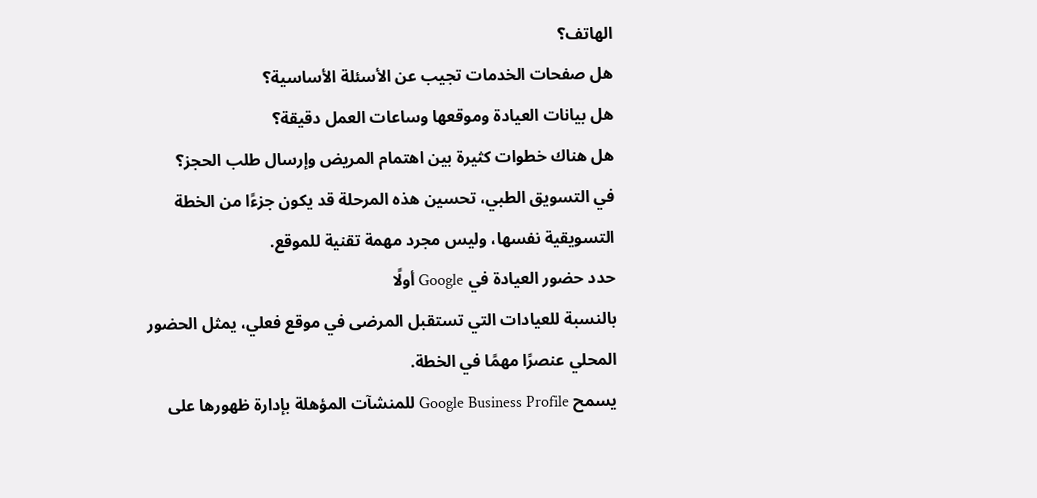الهاتف؟
هل صفحات الخدمات تجيب عن الأسئلة الأساسية؟
هل بيانات العيادة وموقعها وساعات العمل دقيقة؟
هل هناك خطوات كثيرة بين اهتمام المريض وإرسال طلب الحجز؟
في التسويق الطبي، تحسين هذه المرحلة قد يكون جزءًا من الخطة التسويقية نفسها، وليس مجرد مهمة تقنية للموقع.
حدد حضور العيادة في Google أولًا
بالنسبة للعيادات التي تستقبل المرضى في موقع فعلي، يمثل الحضور المحلي عنصرًا مهمًا في الخطة.
يسمح Google Business Profile للمنشآت المؤهلة بإدارة ظهورها على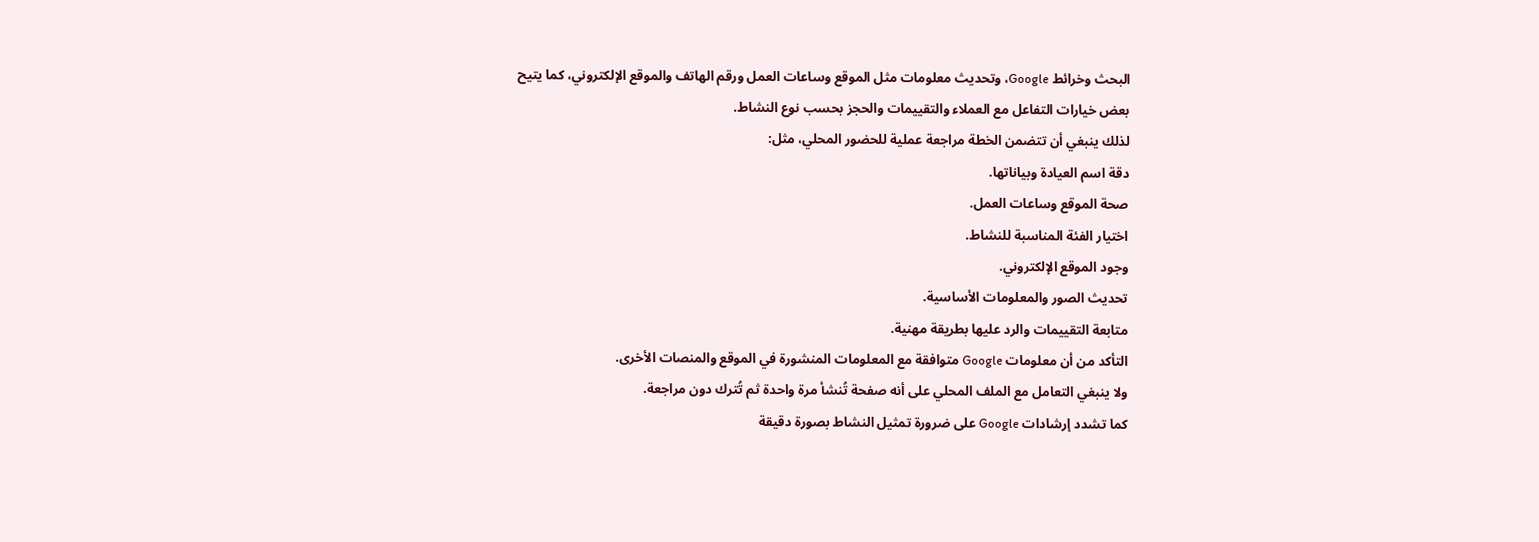البحث وخرائط Google، وتحديث معلومات مثل الموقع وساعات العمل ورقم الهاتف والموقع الإلكتروني، كما يتيح بعض خيارات التفاعل مع العملاء والتقييمات والحجز بحسب نوع النشاط.
لذلك ينبغي أن تتضمن الخطة مراجعة عملية للحضور المحلي، مثل:
دقة اسم العيادة وبياناتها.
صحة الموقع وساعات العمل.
اختيار الفئة المناسبة للنشاط.
وجود الموقع الإلكتروني.
تحديث الصور والمعلومات الأساسية.
متابعة التقييمات والرد عليها بطريقة مهنية.
التأكد من أن معلومات Google متوافقة مع المعلومات المنشورة في الموقع والمنصات الأخرى.
ولا ينبغي التعامل مع الملف المحلي على أنه صفحة تُنشأ مرة واحدة ثم تُترك دون مراجعة.
كما تشدد إرشادات Google على ضرورة تمثيل النشاط بصورة دقيقة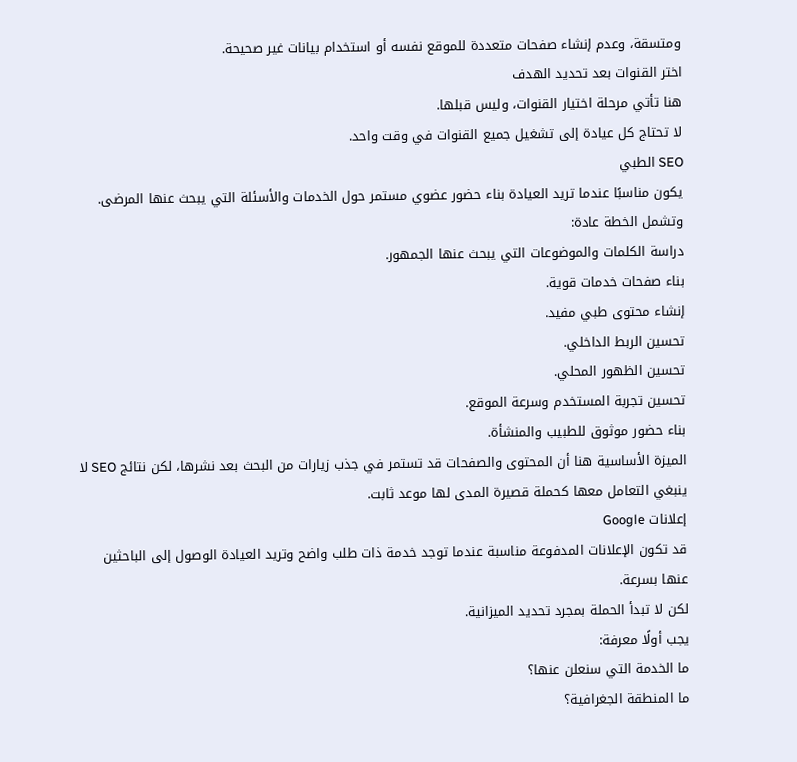ومتسقة، وعدم إنشاء صفحات متعددة للموقع نفسه أو استخدام بيانات غير صحيحة.
اختر القنوات بعد تحديد الهدف
هنا تأتي مرحلة اختيار القنوات، وليس قبلها.
لا تحتاج كل عيادة إلى تشغيل جميع القنوات في وقت واحد.
SEO الطبي
يكون مناسبًا عندما تريد العيادة بناء حضور عضوي مستمر حول الخدمات والأسئلة التي يبحث عنها المرضى.
وتشمل الخطة عادة:
دراسة الكلمات والموضوعات التي يبحث عنها الجمهور.
بناء صفحات خدمات قوية.
إنشاء محتوى طبي مفيد.
تحسين الربط الداخلي.
تحسين الظهور المحلي.
تحسين تجربة المستخدم وسرعة الموقع.
بناء حضور موثوق للطبيب والمنشأة.
الميزة الأساسية هنا أن المحتوى والصفحات قد تستمر في جذب زيارات من البحث بعد نشرها، لكن نتائج SEO لا ينبغي التعامل معها كحملة قصيرة المدى لها موعد ثابت.
إعلانات Google
قد تكون الإعلانات المدفوعة مناسبة عندما توجد خدمة ذات طلب واضح وتريد العيادة الوصول إلى الباحثين عنها بسرعة.
لكن لا تبدأ الحملة بمجرد تحديد الميزانية.
يجب أولًا معرفة:
ما الخدمة التي سنعلن عنها؟
ما المنطقة الجغرافية؟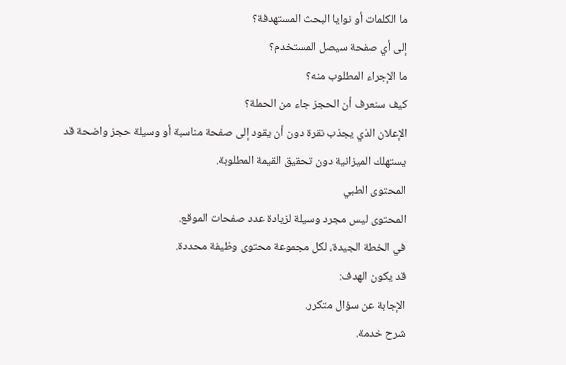ما الكلمات أو نوايا البحث المستهدفة؟
إلى أي صفحة سيصل المستخدم؟
ما الإجراء المطلوب منه؟
كيف سنعرف أن الحجز جاء من الحملة؟
الإعلان الذي يجذب نقرة دون أن يقود إلى صفحة مناسبة أو وسيلة حجز واضحة قد يستهلك الميزانية دون تحقيق القيمة المطلوبة.
المحتوى الطبي
المحتوى ليس مجرد وسيلة لزيادة عدد صفحات الموقع.
في الخطة الجيدة، لكل مجموعة محتوى وظيفة محددة.
قد يكون الهدف:
الإجابة عن سؤال متكرر.
شرح خدمة.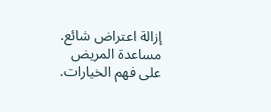إزالة اعتراض شائع.
مساعدة المريض على فهم الخيارات.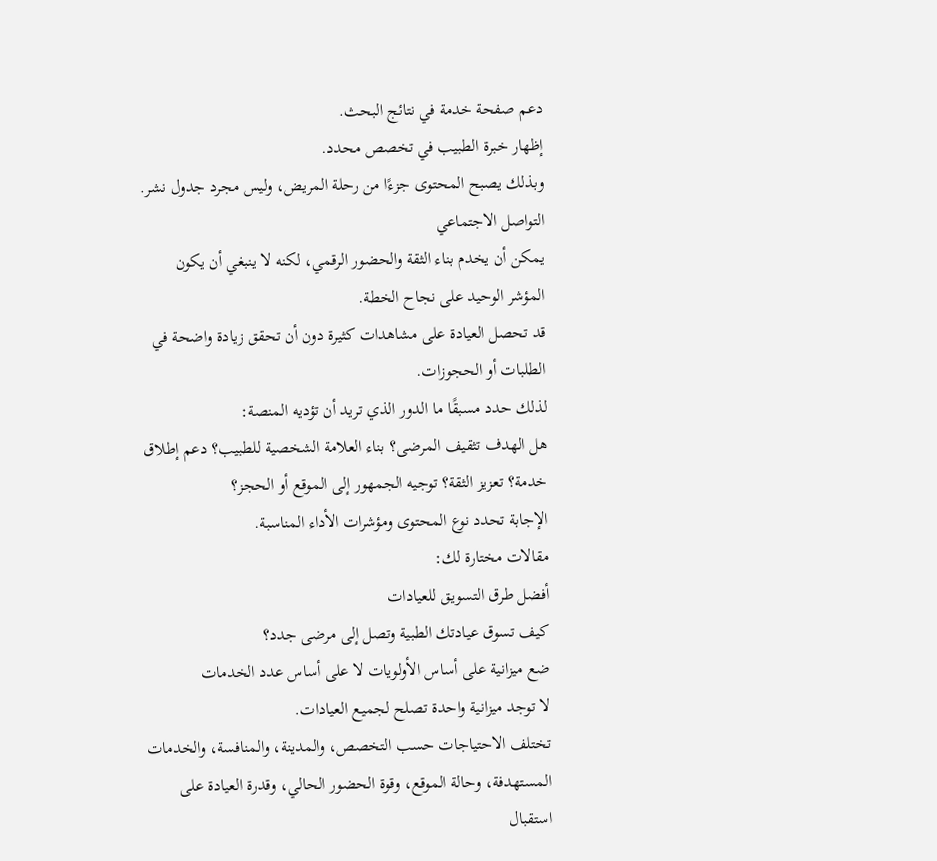دعم صفحة خدمة في نتائج البحث.
إظهار خبرة الطبيب في تخصص محدد.
وبذلك يصبح المحتوى جزءًا من رحلة المريض، وليس مجرد جدول نشر.
التواصل الاجتماعي
يمكن أن يخدم بناء الثقة والحضور الرقمي، لكنه لا ينبغي أن يكون المؤشر الوحيد على نجاح الخطة.
قد تحصل العيادة على مشاهدات كثيرة دون أن تحقق زيادة واضحة في الطلبات أو الحجوزات.
لذلك حدد مسبقًا ما الدور الذي تريد أن تؤديه المنصة:
هل الهدف تثقيف المرضى؟ بناء العلامة الشخصية للطبيب؟ دعم إطلاق خدمة؟ تعزيز الثقة؟ توجيه الجمهور إلى الموقع أو الحجز؟
الإجابة تحدد نوع المحتوى ومؤشرات الأداء المناسبة.
مقالات مختارة لك:
أفضل طرق التسويق للعيادات
كيف تسوق عيادتك الطبية وتصل إلى مرضى جدد؟
ضع ميزانية على أساس الأولويات لا على أساس عدد الخدمات
لا توجد ميزانية واحدة تصلح لجميع العيادات.
تختلف الاحتياجات حسب التخصص، والمدينة، والمنافسة، والخدمات المستهدفة، وحالة الموقع، وقوة الحضور الحالي، وقدرة العيادة على استقبال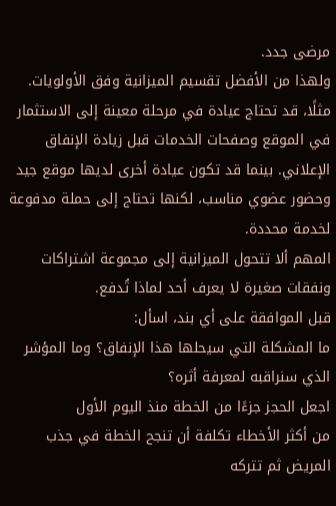مرضى جدد.
ولهذا من الأفضل تقسيم الميزانية وفق الأولويات.
مثلًا، قد تحتاج عيادة في مرحلة معينة إلى الاستثمار في الموقع وصفحات الخدمات قبل زيادة الإنفاق الإعلاني. بينما قد تكون عيادة أخرى لديها موقع جيد وحضور عضوي مناسب، لكنها تحتاج إلى حملة مدفوعة لخدمة محددة.
المهم ألا تتحول الميزانية إلى مجموعة اشتراكات ونفقات صغيرة لا يعرف أحد لماذا تُدفع.
قبل الموافقة على أي بند، اسأل:
ما المشكلة التي سيحلها هذا الإنفاق؟ وما المؤشر الذي سنراقبه لمعرفة أثره؟
اجعل الحجز جزءًا من الخطة منذ اليوم الأول
من أكثر الأخطاء تكلفة أن تنجح الخطة في جذب المريض ثم تتركه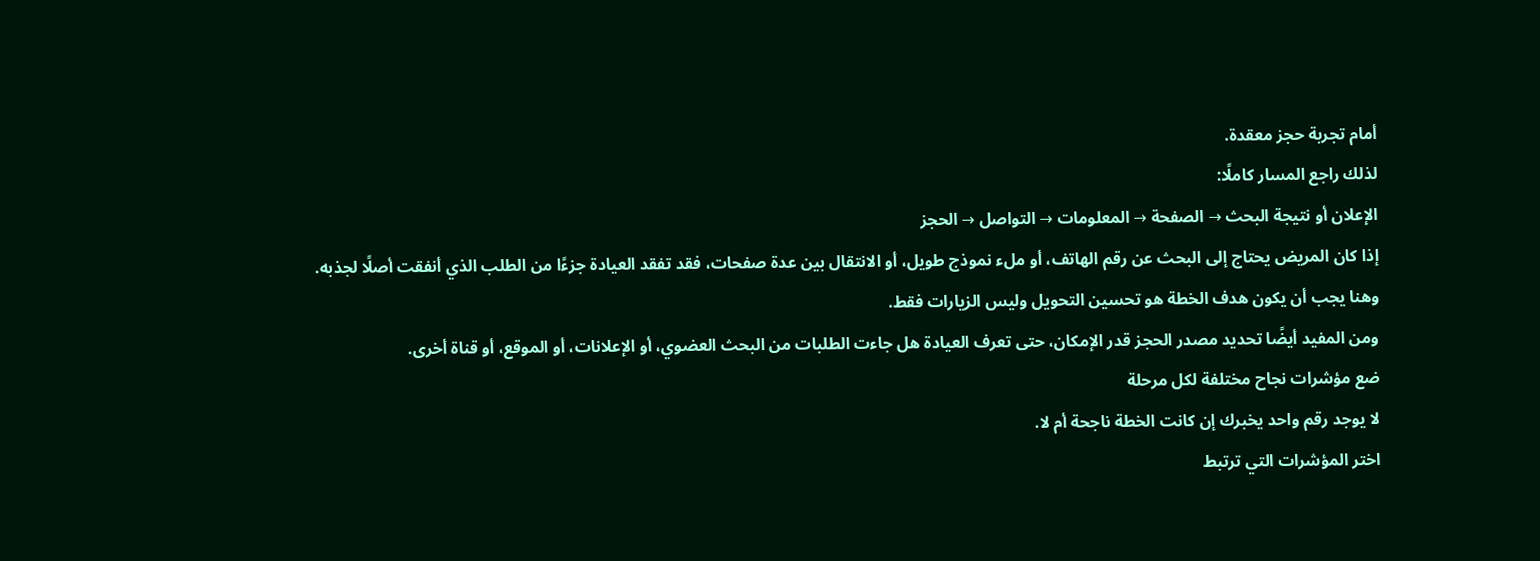أمام تجربة حجز معقدة.
لذلك راجع المسار كاملًا:
الإعلان أو نتيجة البحث → الصفحة → المعلومات → التواصل → الحجز
إذا كان المريض يحتاج إلى البحث عن رقم الهاتف، أو ملء نموذج طويل، أو الانتقال بين عدة صفحات، فقد تفقد العيادة جزءًا من الطلب الذي أنفقت أصلًا لجذبه.
وهنا يجب أن يكون هدف الخطة هو تحسين التحويل وليس الزيارات فقط.
ومن المفيد أيضًا تحديد مصدر الحجز قدر الإمكان، حتى تعرف العيادة هل جاءت الطلبات من البحث العضوي، أو الإعلانات، أو الموقع، أو قناة أخرى.
ضع مؤشرات نجاح مختلفة لكل مرحلة
لا يوجد رقم واحد يخبرك إن كانت الخطة ناجحة أم لا.
اختر المؤشرات التي ترتبط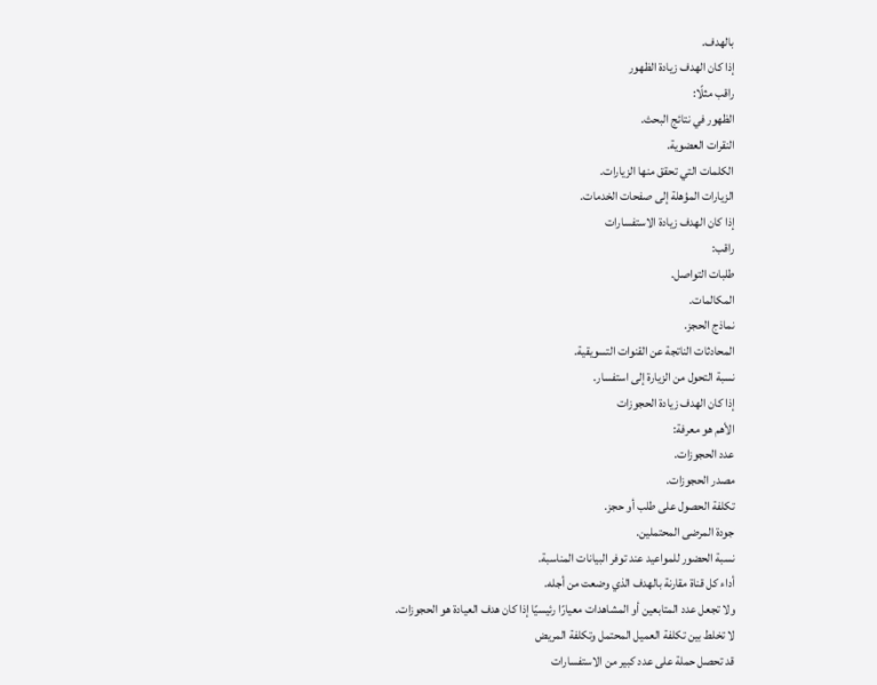بالهدف.
إذا كان الهدف زيادة الظهور
راقب مثلًا:
الظهور في نتائج البحث.
النقرات العضوية.
الكلمات التي تحقق منها الزيارات.
الزيارات المؤهلة إلى صفحات الخدمات.
إذا كان الهدف زيادة الاستفسارات
راقب:
طلبات التواصل.
المكالمات.
نماذج الحجز.
المحادثات الناتجة عن القنوات التسويقية.
نسبة التحول من الزيارة إلى استفسار.
إذا كان الهدف زيادة الحجوزات
الأهم هو معرفة:
عدد الحجوزات.
مصدر الحجوزات.
تكلفة الحصول على طلب أو حجز.
جودة المرضى المحتملين.
نسبة الحضور للمواعيد عند توفر البيانات المناسبة.
أداء كل قناة مقارنة بالهدف الذي وضعت من أجله.
ولا تجعل عدد المتابعين أو المشاهدات معيارًا رئيسيًا إذا كان هدف العيادة هو الحجوزات.
لا تخلط بين تكلفة العميل المحتمل وتكلفة المريض
قد تحصل حملة على عدد كبير من الاستفسارات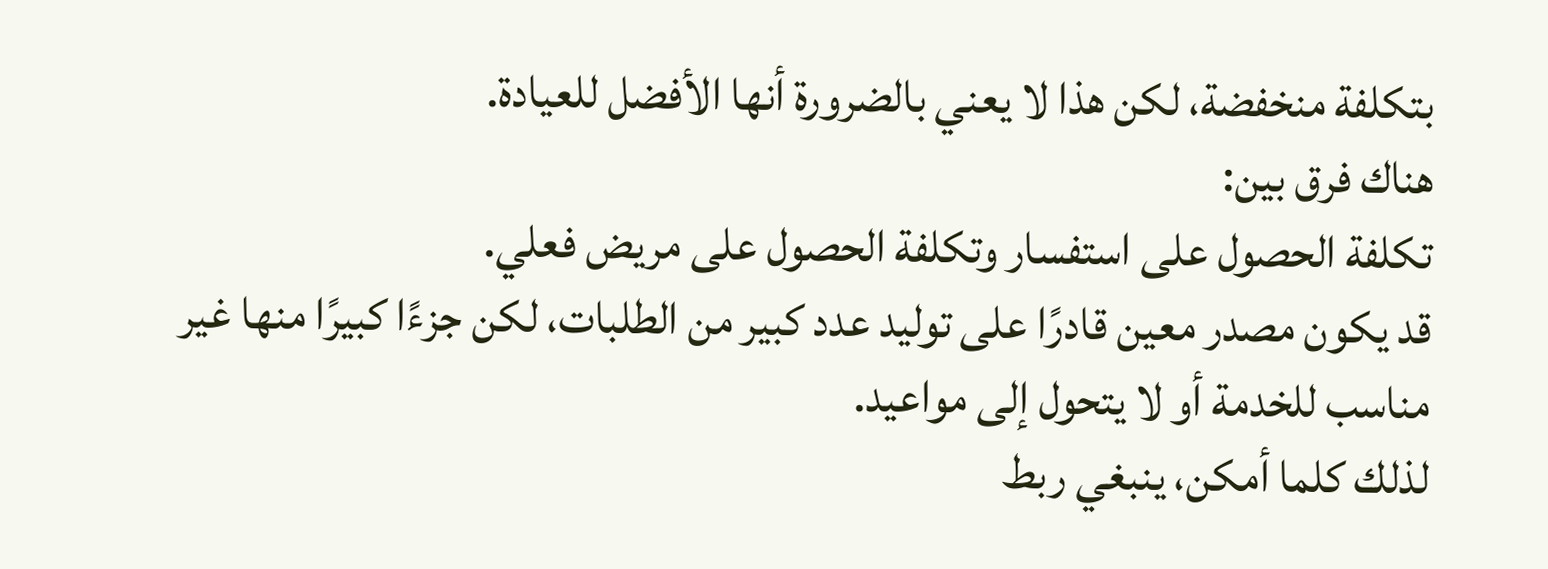بتكلفة منخفضة، لكن هذا لا يعني بالضرورة أنها الأفضل للعيادة.
هناك فرق بين:
تكلفة الحصول على استفسار وتكلفة الحصول على مريض فعلي.
قد يكون مصدر معين قادرًا على توليد عدد كبير من الطلبات، لكن جزءًا كبيرًا منها غير مناسب للخدمة أو لا يتحول إلى مواعيد.
لذلك كلما أمكن، ينبغي ربط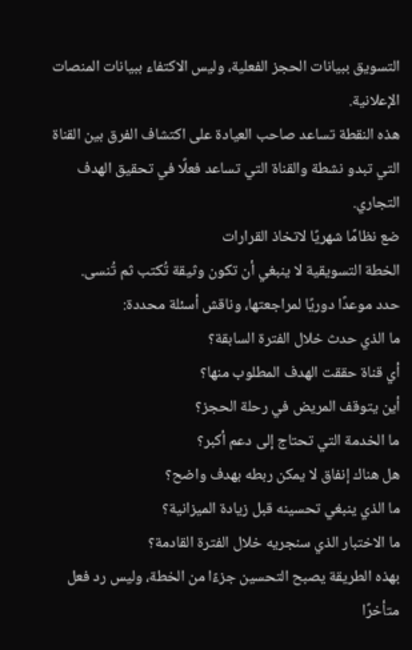التسويق ببيانات الحجز الفعلية، وليس الاكتفاء ببيانات المنصات الإعلانية.
هذه النقطة تساعد صاحب العيادة على اكتشاف الفرق بين القناة التي تبدو نشطة والقناة التي تساعد فعلًا في تحقيق الهدف التجاري.
ضع نظامًا شهريًا لاتخاذ القرارات
الخطة التسويقية لا ينبغي أن تكون وثيقة تُكتب ثم تُنسى.
حدد موعدًا دوريًا لمراجعتها، وناقش أسئلة محددة:
ما الذي حدث خلال الفترة السابقة؟
أي قناة حققت الهدف المطلوب منها؟
أين يتوقف المريض في رحلة الحجز؟
ما الخدمة التي تحتاج إلى دعم أكبر؟
هل هناك إنفاق لا يمكن ربطه بهدف واضح؟
ما الذي ينبغي تحسينه قبل زيادة الميزانية؟
ما الاختبار الذي سنجريه خلال الفترة القادمة؟
بهذه الطريقة يصبح التحسين جزءًا من الخطة، وليس رد فعل متأخرًا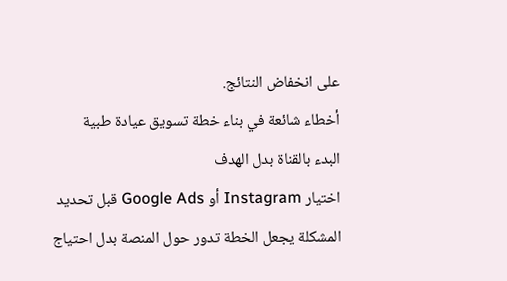على انخفاض النتائج.
أخطاء شائعة في بناء خطة تسويق عيادة طبية
البدء بالقناة بدل الهدف
اختيار Instagram أو Google Ads قبل تحديد المشكلة يجعل الخطة تدور حول المنصة بدل احتياج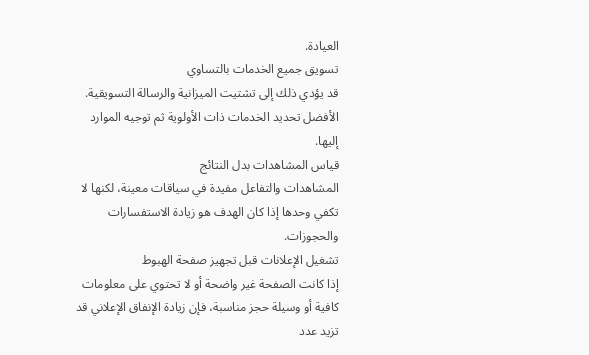العيادة.
تسويق جميع الخدمات بالتساوي
قد يؤدي ذلك إلى تشتيت الميزانية والرسالة التسويقية. الأفضل تحديد الخدمات ذات الأولوية ثم توجيه الموارد إليها.
قياس المشاهدات بدل النتائج
المشاهدات والتفاعل مفيدة في سياقات معينة، لكنها لا تكفي وحدها إذا كان الهدف هو زيادة الاستفسارات والحجوزات.
تشغيل الإعلانات قبل تجهيز صفحة الهبوط
إذا كانت الصفحة غير واضحة أو لا تحتوي على معلومات كافية أو وسيلة حجز مناسبة، فإن زيادة الإنفاق الإعلاني قد تزيد عدد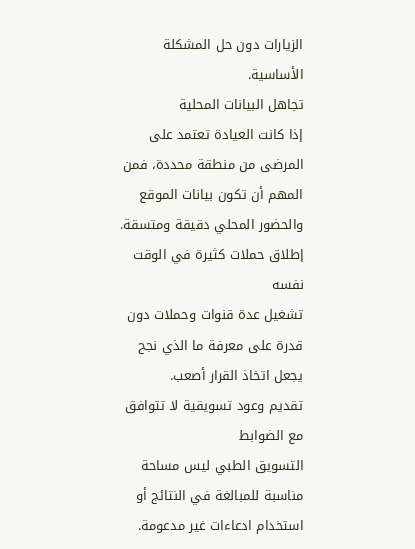الزيارات دون حل المشكلة الأساسية.
تجاهل البيانات المحلية
إذا كانت العيادة تعتمد على المرضى من منطقة محددة، فمن المهم أن تكون بيانات الموقع والحضور المحلي دقيقة ومتسقة.
إطلاق حملات كثيرة في الوقت نفسه
تشغيل عدة قنوات وحملات دون قدرة على معرفة ما الذي نجح يجعل اتخاذ القرار أصعب.
تقديم وعود تسويقية لا تتوافق مع الضوابط
التسويق الطبي ليس مساحة مناسبة للمبالغة في النتائج أو استخدام ادعاءات غير مدعومة.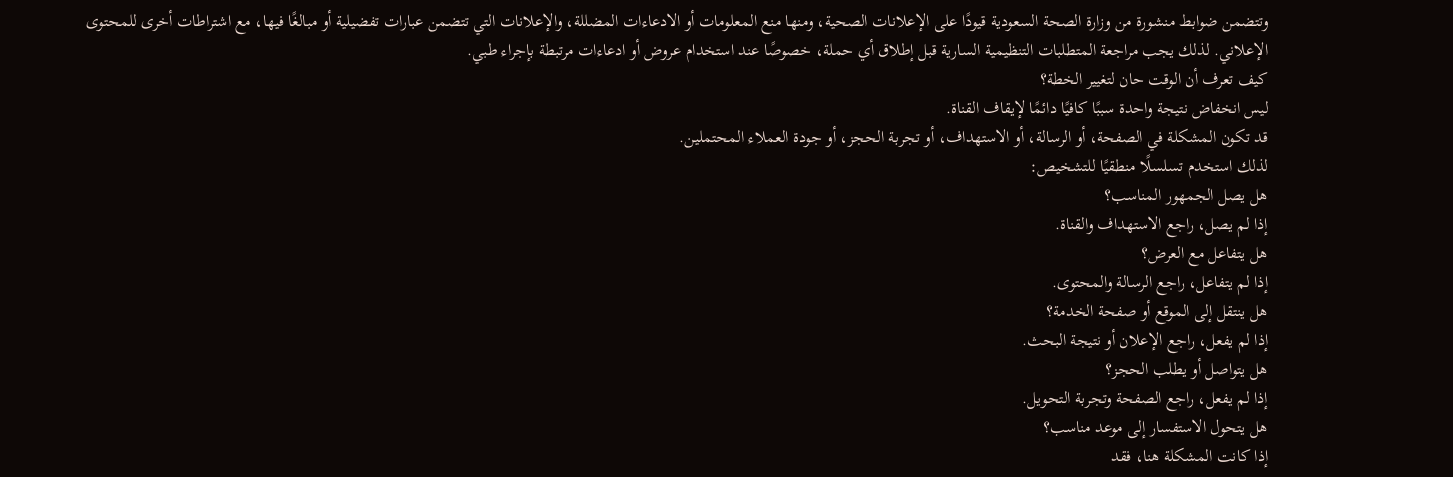وتتضمن ضوابط منشورة من وزارة الصحة السعودية قيودًا على الإعلانات الصحية، ومنها منع المعلومات أو الادعاءات المضللة، والإعلانات التي تتضمن عبارات تفضيلية أو مبالغًا فيها، مع اشتراطات أخرى للمحتوى الإعلاني. لذلك يجب مراجعة المتطلبات التنظيمية السارية قبل إطلاق أي حملة، خصوصًا عند استخدام عروض أو ادعاءات مرتبطة بإجراء طبي.
كيف تعرف أن الوقت حان لتغيير الخطة؟
ليس انخفاض نتيجة واحدة سببًا كافيًا دائمًا لإيقاف القناة.
قد تكون المشكلة في الصفحة، أو الرسالة، أو الاستهداف، أو تجربة الحجز، أو جودة العملاء المحتملين.
لذلك استخدم تسلسلًا منطقيًا للتشخيص:
هل يصل الجمهور المناسب؟
إذا لم يصل، راجع الاستهداف والقناة.
هل يتفاعل مع العرض؟
إذا لم يتفاعل، راجع الرسالة والمحتوى.
هل ينتقل إلى الموقع أو صفحة الخدمة؟
إذا لم يفعل، راجع الإعلان أو نتيجة البحث.
هل يتواصل أو يطلب الحجز؟
إذا لم يفعل، راجع الصفحة وتجربة التحويل.
هل يتحول الاستفسار إلى موعد مناسب؟
إذا كانت المشكلة هنا، فقد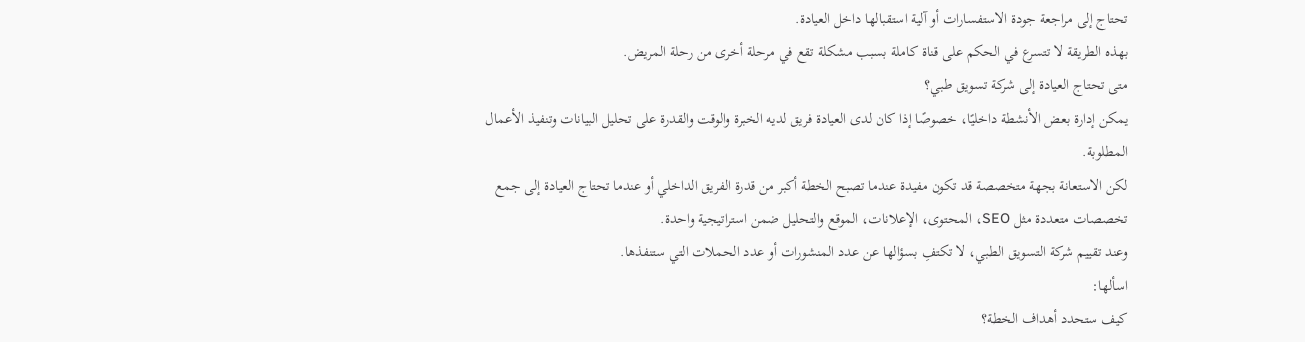تحتاج إلى مراجعة جودة الاستفسارات أو آلية استقبالها داخل العيادة.
بهذه الطريقة لا تتسرع في الحكم على قناة كاملة بسبب مشكلة تقع في مرحلة أخرى من رحلة المريض.
متى تحتاج العيادة إلى شركة تسويق طبي؟
يمكن إدارة بعض الأنشطة داخليًا، خصوصًا إذا كان لدى العيادة فريق لديه الخبرة والوقت والقدرة على تحليل البيانات وتنفيذ الأعمال المطلوبة.
لكن الاستعانة بجهة متخصصة قد تكون مفيدة عندما تصبح الخطة أكبر من قدرة الفريق الداخلي أو عندما تحتاج العيادة إلى جمع تخصصات متعددة مثل SEO، المحتوى، الإعلانات، الموقع والتحليل ضمن استراتيجية واحدة.
وعند تقييم شركة التسويق الطبي، لا تكتفِ بسؤالها عن عدد المنشورات أو عدد الحملات التي ستنفذها.
اسألها:
كيف ستحدد أهداف الخطة؟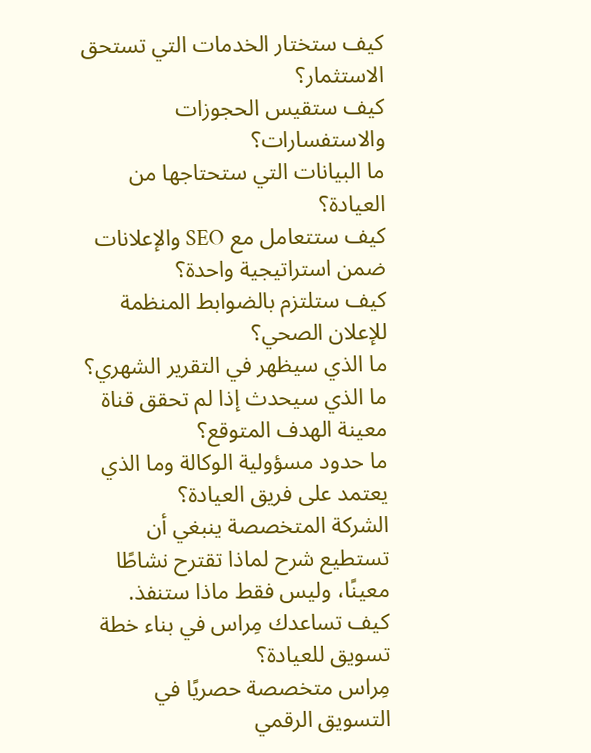كيف ستختار الخدمات التي تستحق الاستثمار؟
كيف ستقيس الحجوزات والاستفسارات؟
ما البيانات التي ستحتاجها من العيادة؟
كيف ستتعامل مع SEO والإعلانات ضمن استراتيجية واحدة؟
كيف ستلتزم بالضوابط المنظمة للإعلان الصحي؟
ما الذي سيظهر في التقرير الشهري؟
ما الذي سيحدث إذا لم تحقق قناة معينة الهدف المتوقع؟
ما حدود مسؤولية الوكالة وما الذي يعتمد على فريق العيادة؟
الشركة المتخصصة ينبغي أن تستطيع شرح لماذا تقترح نشاطًا معينًا، وليس فقط ماذا ستنفذ.
كيف تساعدك مِراس في بناء خطة تسويق للعيادة؟
مِراس متخصصة حصريًا في التسويق الرقمي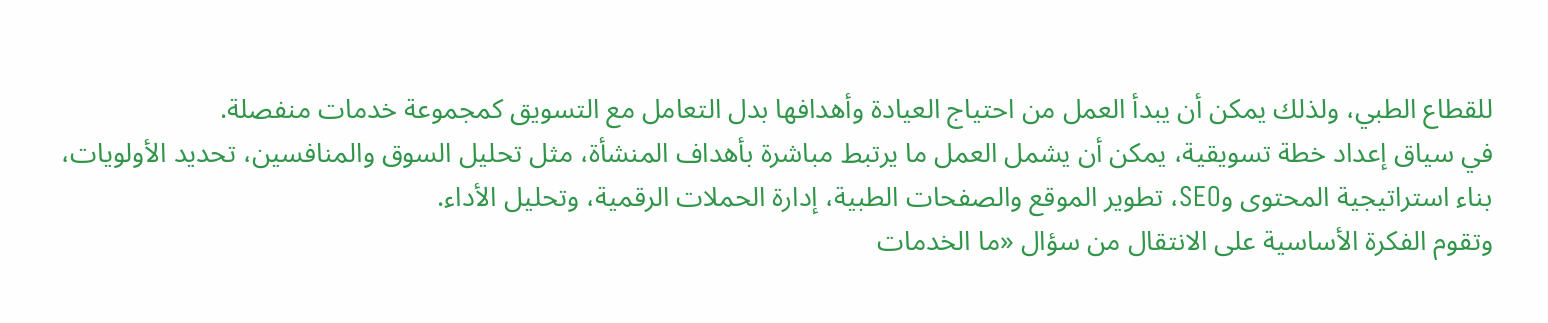للقطاع الطبي، ولذلك يمكن أن يبدأ العمل من احتياج العيادة وأهدافها بدل التعامل مع التسويق كمجموعة خدمات منفصلة.
في سياق إعداد خطة تسويقية، يمكن أن يشمل العمل ما يرتبط مباشرة بأهداف المنشأة، مثل تحليل السوق والمنافسين، تحديد الأولويات، بناء استراتيجية المحتوى وSEO، تطوير الموقع والصفحات الطبية، إدارة الحملات الرقمية، وتحليل الأداء.
وتقوم الفكرة الأساسية على الانتقال من سؤال «ما الخدمات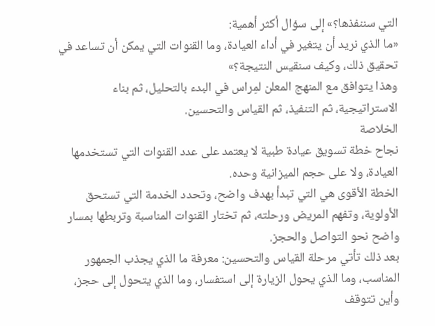التي سننفذها؟» إلى سؤال أكثر أهمية:
«ما الذي نريد أن يتغير في أداء العيادة، وما القنوات التي يمكن أن تساعد في تحقيق ذلك، وكيف سنقيس النتيجة؟»
وهذا يتوافق مع المنهج المعلن لمِراس في البدء بالتحليل، ثم بناء الاستراتيجية، ثم التنفيذ، ثم القياس والتحسين.
الخلاصة
نجاح خطة تسويق عيادة طبية لا يعتمد على عدد القنوات التي تستخدمها العيادة، ولا على حجم الميزانية وحده.
الخطة الأقوى هي التي تبدأ بهدف واضح، وتحدد الخدمة التي تستحق الأولوية، وتفهم المريض ورحلته، ثم تختار القنوات المناسبة وتربطها بمسار واضح نحو التواصل والحجز.
بعد ذلك تأتي مرحلة القياس والتحسين: معرفة ما الذي يجذب الجمهور المناسب، وما الذي يحول الزيارة إلى استفسار، وما الذي يتحول إلى حجز، وأين تتوقف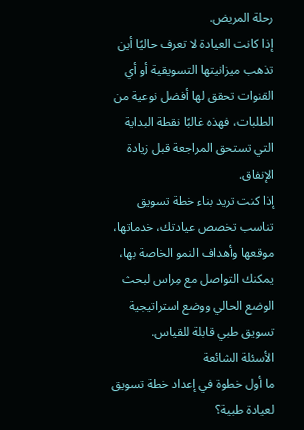رحلة المريض.
إذا كانت العيادة لا تعرف حاليًا أين تذهب ميزانيتها التسويقية أو أي القنوات تحقق لها أفضل نوعية من الطلبات، فهذه غالبًا نقطة البداية التي تستحق المراجعة قبل زيادة الإنفاق.
إذا كنت تريد بناء خطة تسويق تناسب تخصص عيادتك، خدماتها، موقعها وأهداف النمو الخاصة بها، يمكنك التواصل مع مِراس لبحث الوضع الحالي ووضع استراتيجية تسويق طبي قابلة للقياس.
الأسئلة الشائعة
ما أول خطوة في إعداد خطة تسويق لعيادة طبية؟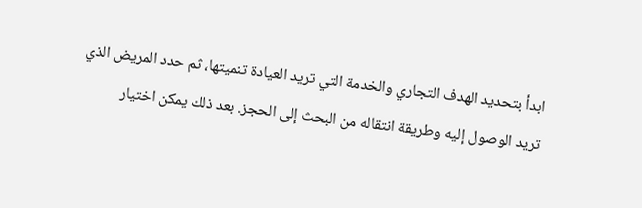ابدأ بتحديد الهدف التجاري والخدمة التي تريد العيادة تنميتها، ثم حدد المريض الذي تريد الوصول إليه وطريقة انتقاله من البحث إلى الحجز. بعد ذلك يمكن اختيار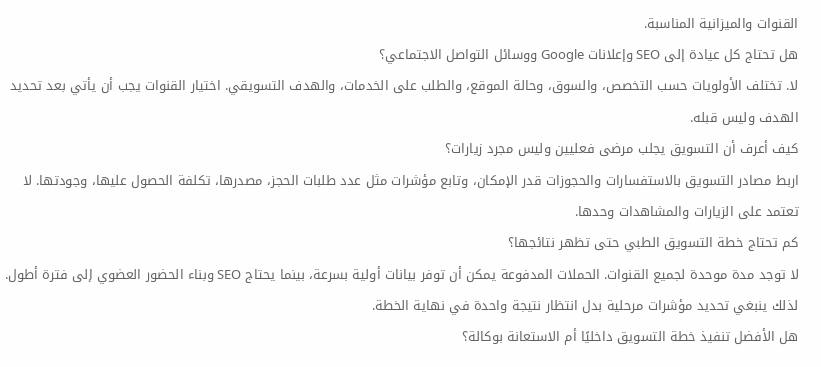القنوات والميزانية المناسبة.
هل تحتاج كل عيادة إلى SEO وإعلانات Google ووسائل التواصل الاجتماعي؟
لا. تختلف الأولويات حسب التخصص، والسوق، وحالة الموقع، والطلب على الخدمات، والهدف التسويقي. اختيار القنوات يجب أن يأتي بعد تحديد الهدف وليس قبله.
كيف أعرف أن التسويق يجلب مرضى فعليين وليس مجرد زيارات؟
اربط مصادر التسويق بالاستفسارات والحجوزات قدر الإمكان، وتابع مؤشرات مثل عدد طلبات الحجز، مصدرها، تكلفة الحصول عليها، وجودتها. لا تعتمد على الزيارات والمشاهدات وحدها.
كم تحتاج خطة التسويق الطبي حتى تظهر نتائجها؟
لا توجد مدة موحدة لجميع القنوات. الحملات المدفوعة يمكن أن توفر بيانات أولية بسرعة، بينما يحتاج SEO وبناء الحضور العضوي إلى فترة أطول. لذلك ينبغي تحديد مؤشرات مرحلية بدل انتظار نتيجة واحدة في نهاية الخطة.
هل الأفضل تنفيذ خطة التسويق داخليًا أم الاستعانة بوكالة؟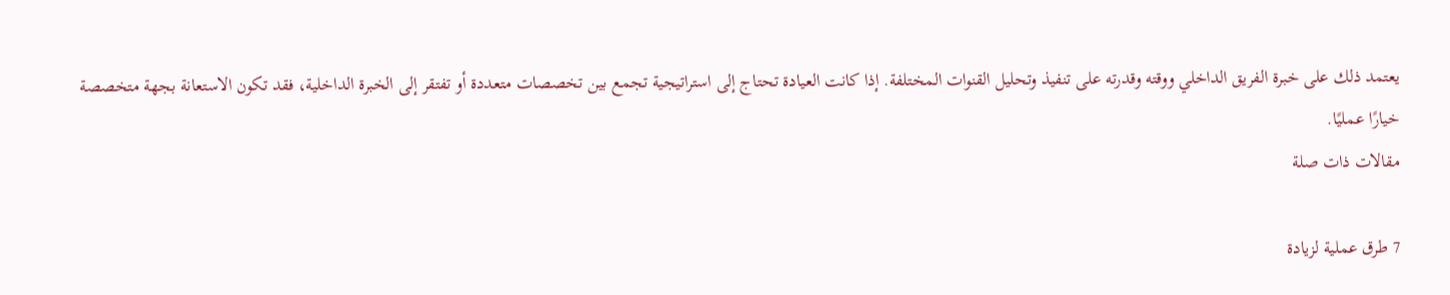يعتمد ذلك على خبرة الفريق الداخلي ووقته وقدرته على تنفيذ وتحليل القنوات المختلفة. إذا كانت العيادة تحتاج إلى استراتيجية تجمع بين تخصصات متعددة أو تفتقر إلى الخبرة الداخلية، فقد تكون الاستعانة بجهة متخصصة خيارًا عمليًا.
مقالات ذات صلة

7 طرق عملية لزيادة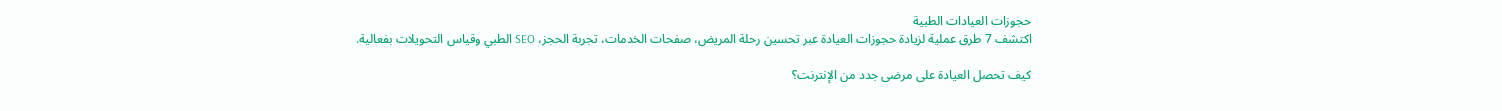حجوزات العيادات الطبية
اكتشف 7 طرق عملية لزيادة حجوزات العيادة عبر تحسين رحلة المريض، صفحات الخدمات، تجربة الحجز، SEO الطبي وقياس التحويلات بفعالية.

كيف تحصل العيادة على مرضى جدد من الإنترنت؟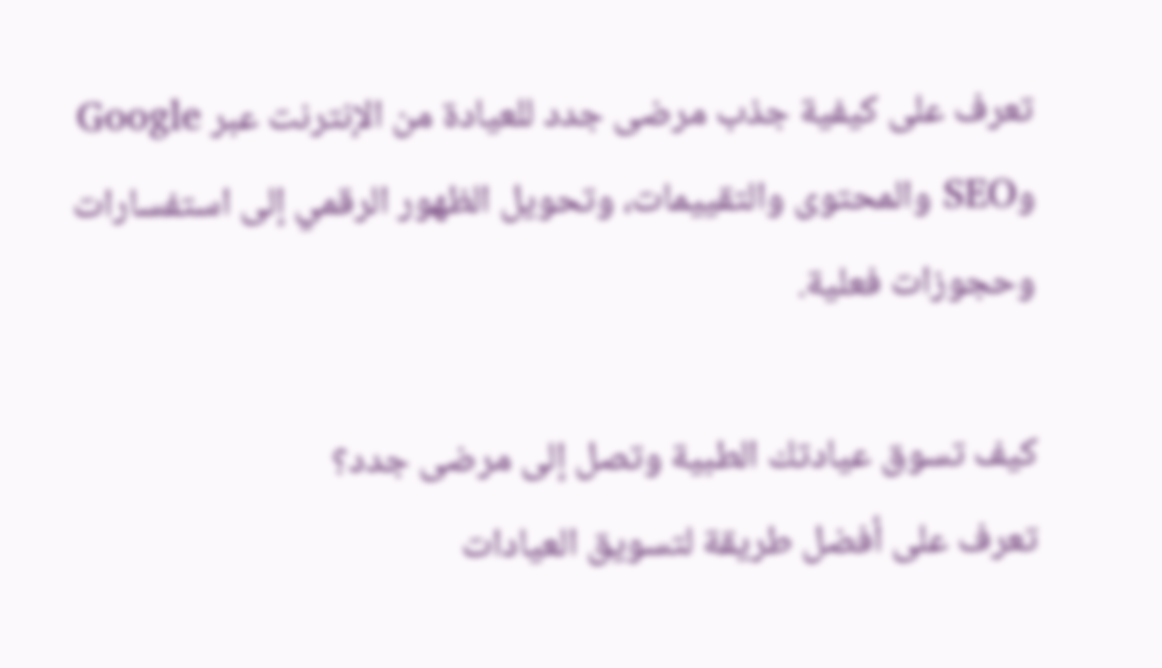تعرف على كيفية جذب مرضى جدد للعيادة من الإنترنت عبر Google وSEO والمحتوى والتقييمات، وتحويل الظهور الرقمي إلى استفسارات وحجوزات فعلية.

كيف تسوق عيادتك الطبية وتصل إلى مرضى جدد؟
تعرف على أفضل طريقة لتسويق العيادات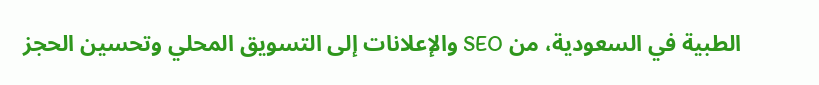الطبية في السعودية، من SEO والإعلانات إلى التسويق المحلي وتحسين الحجز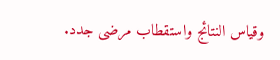وقياس النتائج واستقطاب مرضى جدد.